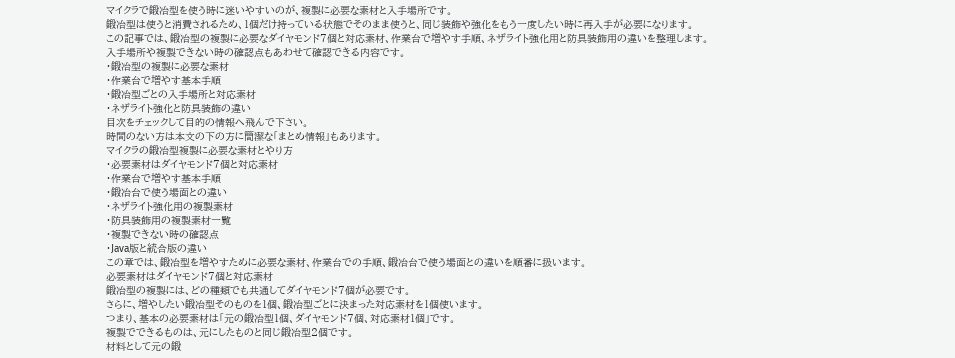マイクラで鍛冶型を使う時に迷いやすいのが、複製に必要な素材と入手場所です。
鍛冶型は使うと消費されるため、1個だけ持っている状態でそのまま使うと、同じ装飾や強化をもう一度したい時に再入手が必要になります。
この記事では、鍛冶型の複製に必要なダイヤモンド7個と対応素材、作業台で増やす手順、ネザライト強化用と防具装飾用の違いを整理します。
入手場所や複製できない時の確認点もあわせて確認できる内容です。
・鍛冶型の複製に必要な素材
・作業台で増やす基本手順
・鍛冶型ごとの入手場所と対応素材
・ネザライト強化と防具装飾の違い
目次をチェックして目的の情報へ飛んで下さい。
時間のない方は本文の下の方に簡潔な「まとめ情報」もあります。
マイクラの鍛冶型複製に必要な素材とやり方
・必要素材はダイヤモンド7個と対応素材
・作業台で増やす基本手順
・鍛冶台で使う場面との違い
・ネザライト強化用の複製素材
・防具装飾用の複製素材一覧
・複製できない時の確認点
・Java版と統合版の違い
この章では、鍛冶型を増やすために必要な素材、作業台での手順、鍛冶台で使う場面との違いを順番に扱います。
必要素材はダイヤモンド7個と対応素材
鍛冶型の複製には、どの種類でも共通してダイヤモンド7個が必要です。
さらに、増やしたい鍛冶型そのものを1個、鍛冶型ごとに決まった対応素材を1個使います。
つまり、基本の必要素材は「元の鍛冶型1個、ダイヤモンド7個、対応素材1個」です。
複製でできるものは、元にしたものと同じ鍛冶型2個です。
材料として元の鍛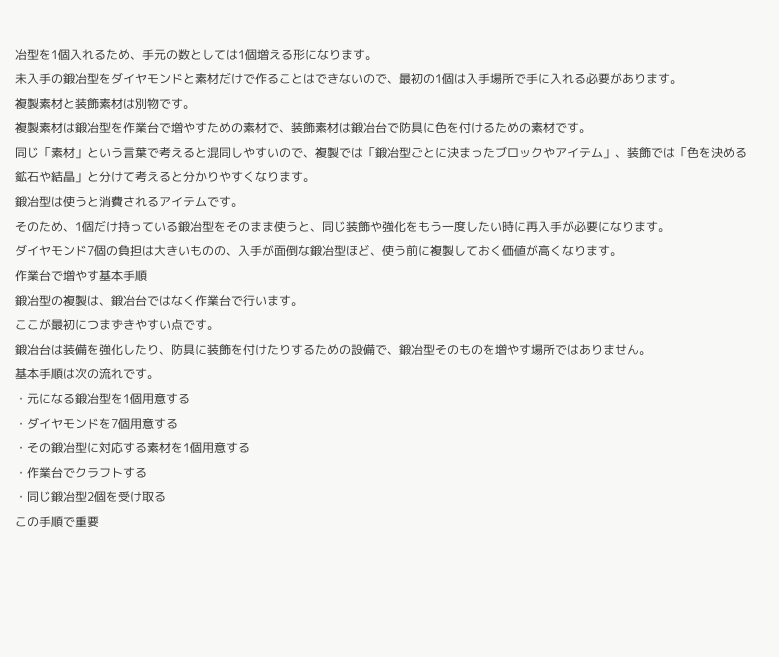冶型を1個入れるため、手元の数としては1個増える形になります。
未入手の鍛冶型をダイヤモンドと素材だけで作ることはできないので、最初の1個は入手場所で手に入れる必要があります。
複製素材と装飾素材は別物です。
複製素材は鍛冶型を作業台で増やすための素材で、装飾素材は鍛冶台で防具に色を付けるための素材です。
同じ「素材」という言葉で考えると混同しやすいので、複製では「鍛冶型ごとに決まったブロックやアイテム」、装飾では「色を決める鉱石や結晶」と分けて考えると分かりやすくなります。
鍛冶型は使うと消費されるアイテムです。
そのため、1個だけ持っている鍛冶型をそのまま使うと、同じ装飾や強化をもう一度したい時に再入手が必要になります。
ダイヤモンド7個の負担は大きいものの、入手が面倒な鍛冶型ほど、使う前に複製しておく価値が高くなります。
作業台で増やす基本手順
鍛冶型の複製は、鍛冶台ではなく作業台で行います。
ここが最初につまずきやすい点です。
鍛冶台は装備を強化したり、防具に装飾を付けたりするための設備で、鍛冶型そのものを増やす場所ではありません。
基本手順は次の流れです。
・元になる鍛冶型を1個用意する
・ダイヤモンドを7個用意する
・その鍛冶型に対応する素材を1個用意する
・作業台でクラフトする
・同じ鍛冶型2個を受け取る
この手順で重要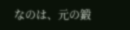なのは、元の鍛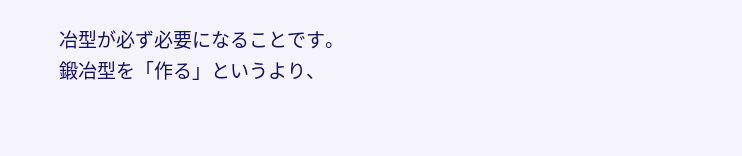冶型が必ず必要になることです。
鍛冶型を「作る」というより、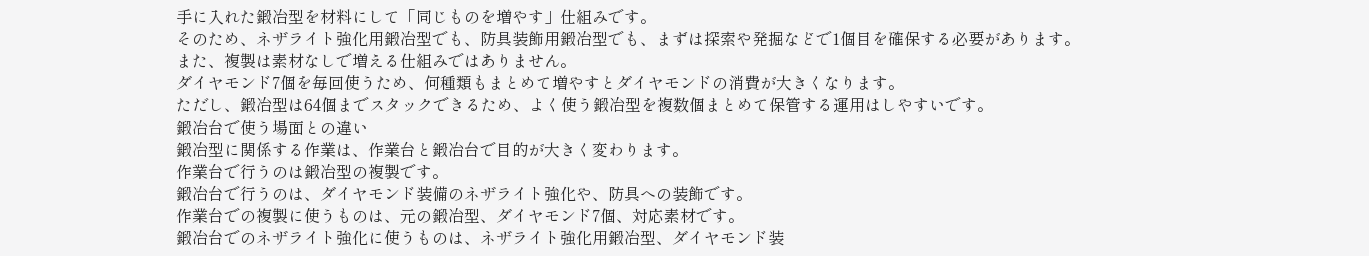手に入れた鍛冶型を材料にして「同じものを増やす」仕組みです。
そのため、ネザライト強化用鍛冶型でも、防具装飾用鍛冶型でも、まずは探索や発掘などで1個目を確保する必要があります。
また、複製は素材なしで増える仕組みではありません。
ダイヤモンド7個を毎回使うため、何種類もまとめて増やすとダイヤモンドの消費が大きくなります。
ただし、鍛冶型は64個までスタックできるため、よく使う鍛冶型を複数個まとめて保管する運用はしやすいです。
鍛冶台で使う場面との違い
鍛冶型に関係する作業は、作業台と鍛冶台で目的が大きく変わります。
作業台で行うのは鍛冶型の複製です。
鍛冶台で行うのは、ダイヤモンド装備のネザライト強化や、防具への装飾です。
作業台での複製に使うものは、元の鍛冶型、ダイヤモンド7個、対応素材です。
鍛冶台でのネザライト強化に使うものは、ネザライト強化用鍛冶型、ダイヤモンド装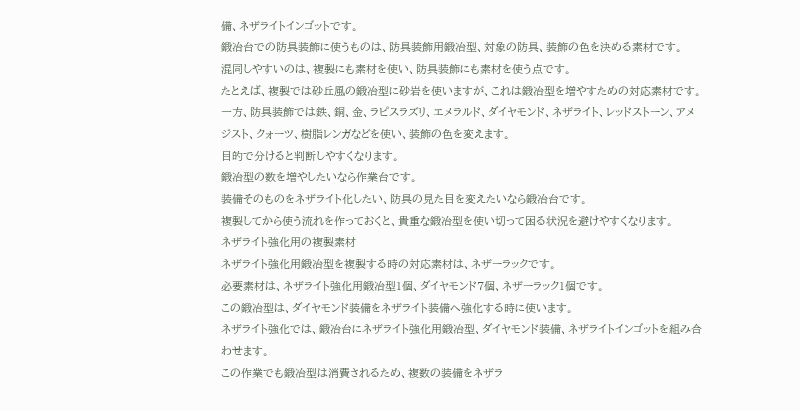備、ネザライトインゴットです。
鍛冶台での防具装飾に使うものは、防具装飾用鍛冶型、対象の防具、装飾の色を決める素材です。
混同しやすいのは、複製にも素材を使い、防具装飾にも素材を使う点です。
たとえば、複製では砂丘風の鍛冶型に砂岩を使いますが、これは鍛冶型を増やすための対応素材です。
一方、防具装飾では鉄、銅、金、ラピスラズリ、エメラルド、ダイヤモンド、ネザライト、レッドストーン、アメジスト、クォーツ、樹脂レンガなどを使い、装飾の色を変えます。
目的で分けると判断しやすくなります。
鍛冶型の数を増やしたいなら作業台です。
装備そのものをネザライト化したい、防具の見た目を変えたいなら鍛冶台です。
複製してから使う流れを作っておくと、貴重な鍛冶型を使い切って困る状況を避けやすくなります。
ネザライト強化用の複製素材
ネザライト強化用鍛冶型を複製する時の対応素材は、ネザーラックです。
必要素材は、ネザライト強化用鍛冶型1個、ダイヤモンド7個、ネザーラック1個です。
この鍛冶型は、ダイヤモンド装備をネザライト装備へ強化する時に使います。
ネザライト強化では、鍛冶台にネザライト強化用鍛冶型、ダイヤモンド装備、ネザライトインゴットを組み合わせます。
この作業でも鍛冶型は消費されるため、複数の装備をネザラ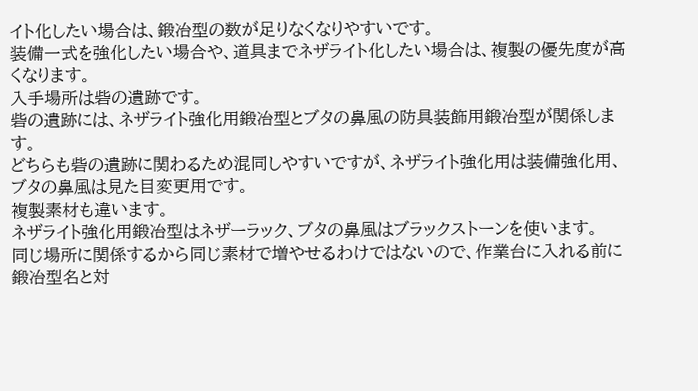イト化したい場合は、鍛冶型の数が足りなくなりやすいです。
装備一式を強化したい場合や、道具までネザライト化したい場合は、複製の優先度が高くなります。
入手場所は砦の遺跡です。
砦の遺跡には、ネザライト強化用鍛冶型とブタの鼻風の防具装飾用鍛冶型が関係します。
どちらも砦の遺跡に関わるため混同しやすいですが、ネザライト強化用は装備強化用、ブタの鼻風は見た目変更用です。
複製素材も違います。
ネザライト強化用鍛冶型はネザーラック、ブタの鼻風はブラックストーンを使います。
同じ場所に関係するから同じ素材で増やせるわけではないので、作業台に入れる前に鍛冶型名と対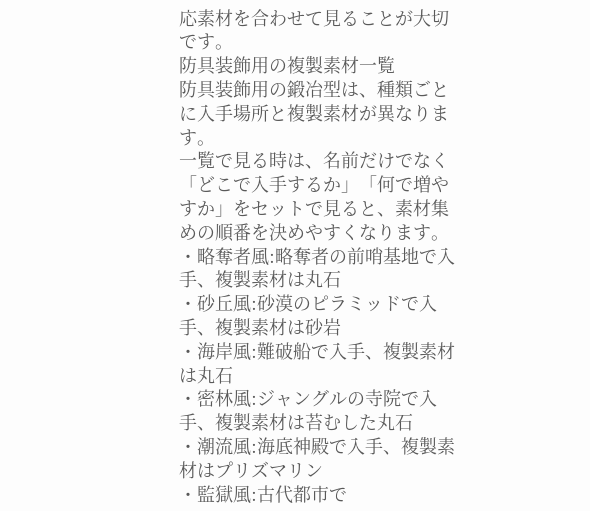応素材を合わせて見ることが大切です。
防具装飾用の複製素材一覧
防具装飾用の鍛冶型は、種類ごとに入手場所と複製素材が異なります。
一覧で見る時は、名前だけでなく「どこで入手するか」「何で増やすか」をセットで見ると、素材集めの順番を決めやすくなります。
・略奪者風:略奪者の前哨基地で入手、複製素材は丸石
・砂丘風:砂漠のピラミッドで入手、複製素材は砂岩
・海岸風:難破船で入手、複製素材は丸石
・密林風:ジャングルの寺院で入手、複製素材は苔むした丸石
・潮流風:海底神殿で入手、複製素材はプリズマリン
・監獄風:古代都市で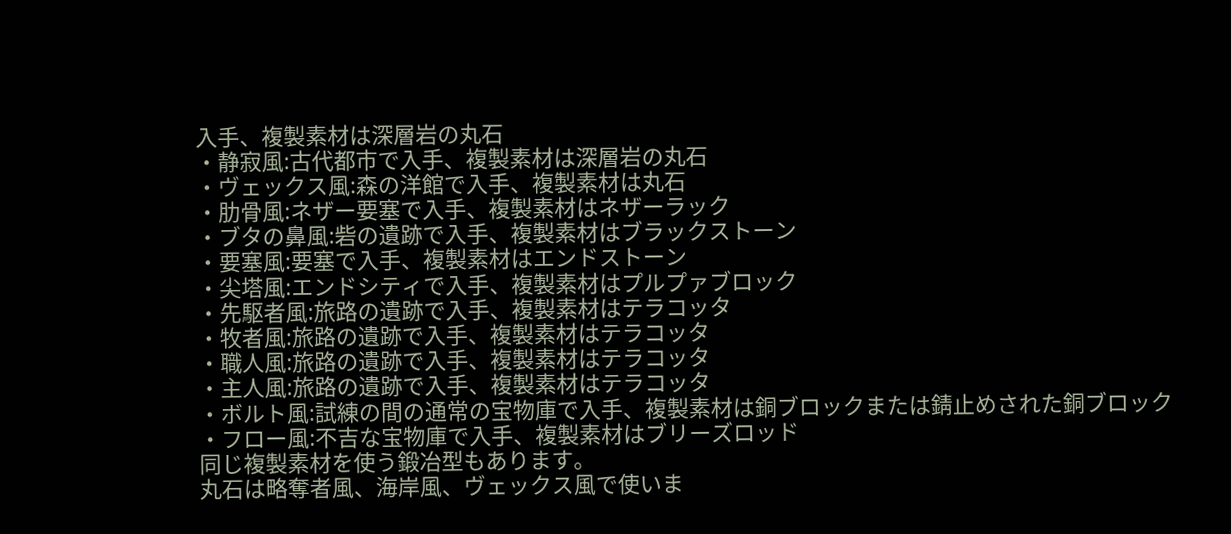入手、複製素材は深層岩の丸石
・静寂風:古代都市で入手、複製素材は深層岩の丸石
・ヴェックス風:森の洋館で入手、複製素材は丸石
・肋骨風:ネザー要塞で入手、複製素材はネザーラック
・ブタの鼻風:砦の遺跡で入手、複製素材はブラックストーン
・要塞風:要塞で入手、複製素材はエンドストーン
・尖塔風:エンドシティで入手、複製素材はプルプァブロック
・先駆者風:旅路の遺跡で入手、複製素材はテラコッタ
・牧者風:旅路の遺跡で入手、複製素材はテラコッタ
・職人風:旅路の遺跡で入手、複製素材はテラコッタ
・主人風:旅路の遺跡で入手、複製素材はテラコッタ
・ボルト風:試練の間の通常の宝物庫で入手、複製素材は銅ブロックまたは錆止めされた銅ブロック
・フロー風:不吉な宝物庫で入手、複製素材はブリーズロッド
同じ複製素材を使う鍛冶型もあります。
丸石は略奪者風、海岸風、ヴェックス風で使いま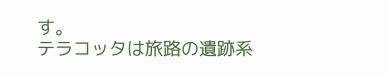す。
テラコッタは旅路の遺跡系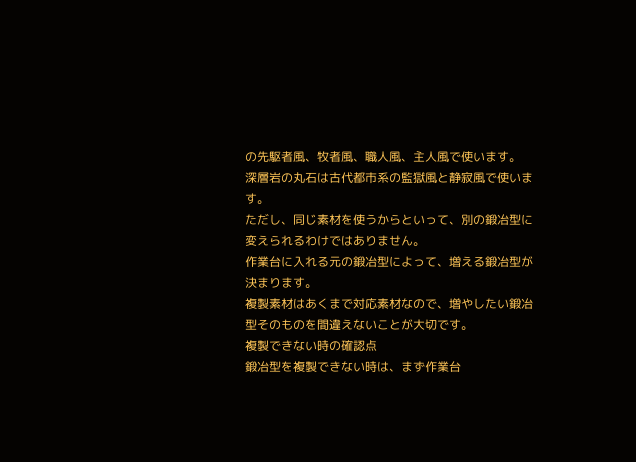の先駆者風、牧者風、職人風、主人風で使います。
深層岩の丸石は古代都市系の監獄風と静寂風で使います。
ただし、同じ素材を使うからといって、別の鍛冶型に変えられるわけではありません。
作業台に入れる元の鍛冶型によって、増える鍛冶型が決まります。
複製素材はあくまで対応素材なので、増やしたい鍛冶型そのものを間違えないことが大切です。
複製できない時の確認点
鍛冶型を複製できない時は、まず作業台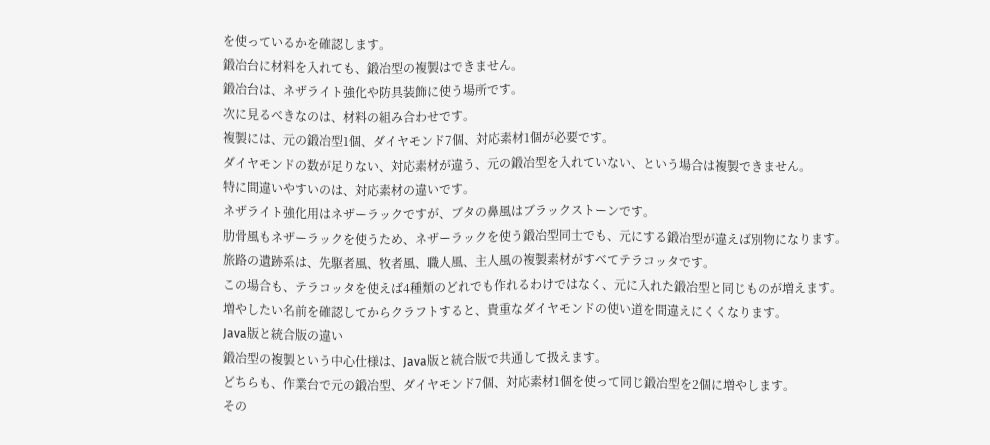を使っているかを確認します。
鍛冶台に材料を入れても、鍛冶型の複製はできません。
鍛冶台は、ネザライト強化や防具装飾に使う場所です。
次に見るべきなのは、材料の組み合わせです。
複製には、元の鍛冶型1個、ダイヤモンド7個、対応素材1個が必要です。
ダイヤモンドの数が足りない、対応素材が違う、元の鍛冶型を入れていない、という場合は複製できません。
特に間違いやすいのは、対応素材の違いです。
ネザライト強化用はネザーラックですが、ブタの鼻風はブラックストーンです。
肋骨風もネザーラックを使うため、ネザーラックを使う鍛冶型同士でも、元にする鍛冶型が違えば別物になります。
旅路の遺跡系は、先駆者風、牧者風、職人風、主人風の複製素材がすべてテラコッタです。
この場合も、テラコッタを使えば4種類のどれでも作れるわけではなく、元に入れた鍛冶型と同じものが増えます。
増やしたい名前を確認してからクラフトすると、貴重なダイヤモンドの使い道を間違えにくくなります。
Java版と統合版の違い
鍛冶型の複製という中心仕様は、Java版と統合版で共通して扱えます。
どちらも、作業台で元の鍛冶型、ダイヤモンド7個、対応素材1個を使って同じ鍛冶型を2個に増やします。
その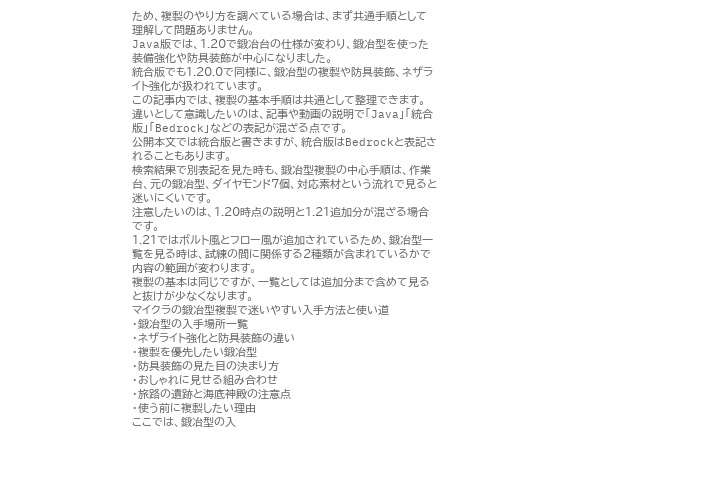ため、複製のやり方を調べている場合は、まず共通手順として理解して問題ありません。
Java版では、1.20で鍛冶台の仕様が変わり、鍛冶型を使った装備強化や防具装飾が中心になりました。
統合版でも1.20.0で同様に、鍛冶型の複製や防具装飾、ネザライト強化が扱われています。
この記事内では、複製の基本手順は共通として整理できます。
違いとして意識したいのは、記事や動画の説明で「Java」「統合版」「Bedrock」などの表記が混ざる点です。
公開本文では統合版と書きますが、統合版はBedrockと表記されることもあります。
検索結果で別表記を見た時も、鍛冶型複製の中心手順は、作業台、元の鍛冶型、ダイヤモンド7個、対応素材という流れで見ると迷いにくいです。
注意したいのは、1.20時点の説明と1.21追加分が混ざる場合です。
1.21ではボルト風とフロー風が追加されているため、鍛冶型一覧を見る時は、試練の間に関係する2種類が含まれているかで内容の範囲が変わります。
複製の基本は同じですが、一覧としては追加分まで含めて見ると抜けが少なくなります。
マイクラの鍛冶型複製で迷いやすい入手方法と使い道
・鍛冶型の入手場所一覧
・ネザライト強化と防具装飾の違い
・複製を優先したい鍛冶型
・防具装飾の見た目の決まり方
・おしゃれに見せる組み合わせ
・旅路の遺跡と海底神殿の注意点
・使う前に複製したい理由
ここでは、鍛冶型の入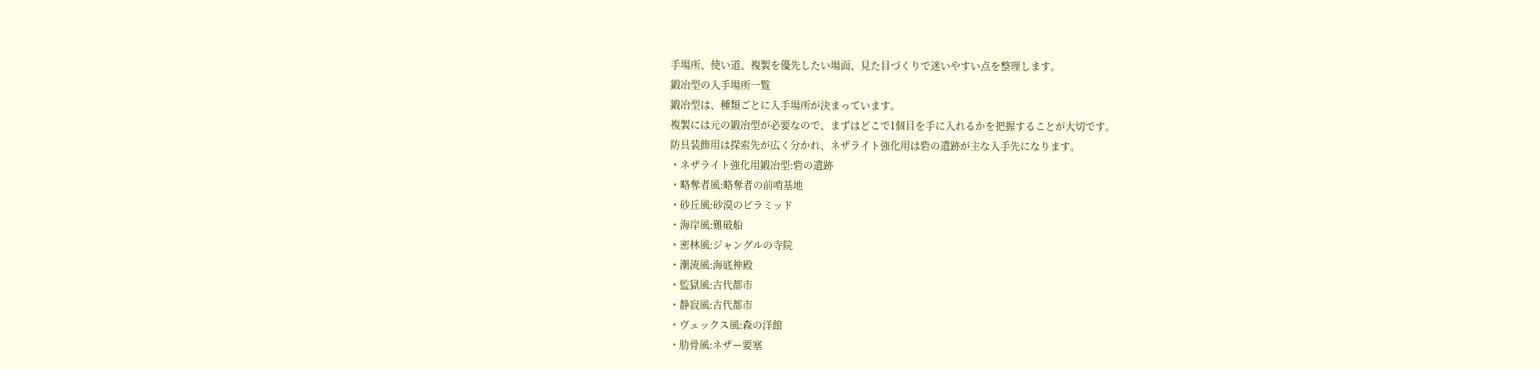手場所、使い道、複製を優先したい場面、見た目づくりで迷いやすい点を整理します。
鍛冶型の入手場所一覧
鍛冶型は、種類ごとに入手場所が決まっています。
複製には元の鍛冶型が必要なので、まずはどこで1個目を手に入れるかを把握することが大切です。
防具装飾用は探索先が広く分かれ、ネザライト強化用は砦の遺跡が主な入手先になります。
・ネザライト強化用鍛冶型:砦の遺跡
・略奪者風:略奪者の前哨基地
・砂丘風:砂漠のピラミッド
・海岸風:難破船
・密林風:ジャングルの寺院
・潮流風:海底神殿
・監獄風:古代都市
・静寂風:古代都市
・ヴェックス風:森の洋館
・肋骨風:ネザー要塞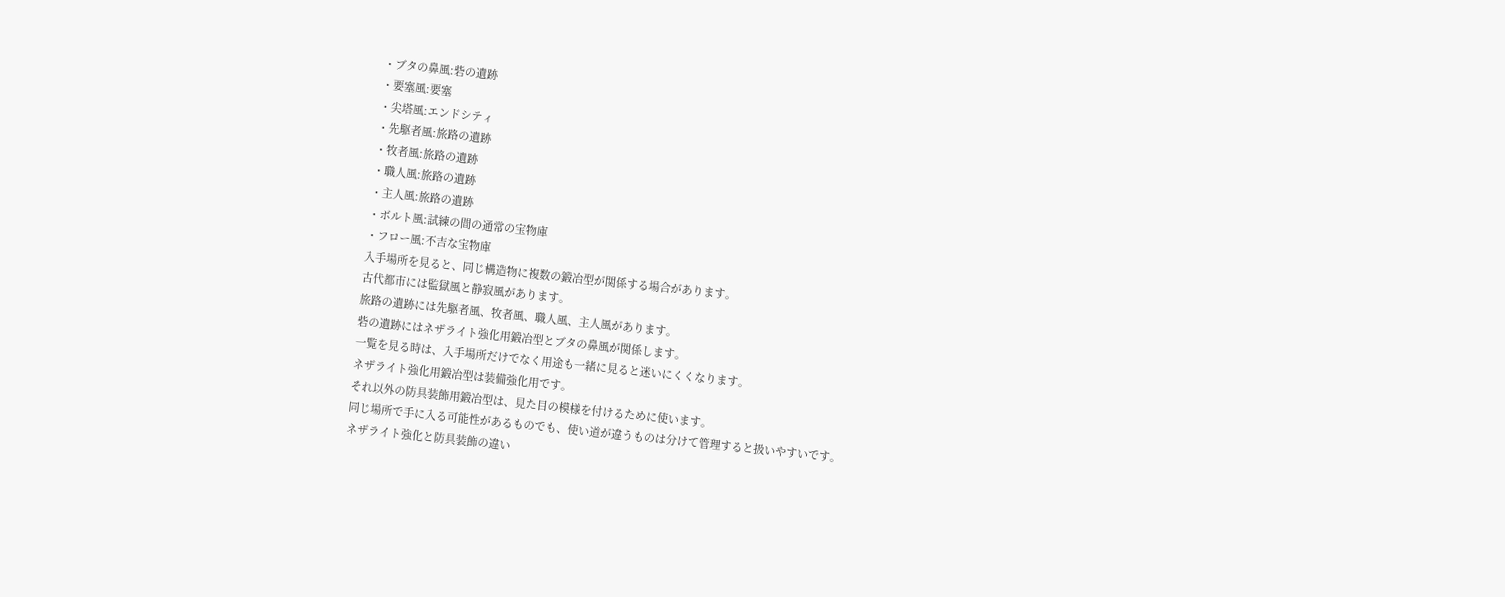・ブタの鼻風:砦の遺跡
・要塞風:要塞
・尖塔風:エンドシティ
・先駆者風:旅路の遺跡
・牧者風:旅路の遺跡
・職人風:旅路の遺跡
・主人風:旅路の遺跡
・ボルト風:試練の間の通常の宝物庫
・フロー風:不吉な宝物庫
入手場所を見ると、同じ構造物に複数の鍛冶型が関係する場合があります。
古代都市には監獄風と静寂風があります。
旅路の遺跡には先駆者風、牧者風、職人風、主人風があります。
砦の遺跡にはネザライト強化用鍛冶型とブタの鼻風が関係します。
一覧を見る時は、入手場所だけでなく用途も一緒に見ると迷いにくくなります。
ネザライト強化用鍛冶型は装備強化用です。
それ以外の防具装飾用鍛冶型は、見た目の模様を付けるために使います。
同じ場所で手に入る可能性があるものでも、使い道が違うものは分けて管理すると扱いやすいです。
ネザライト強化と防具装飾の違い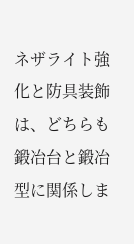ネザライト強化と防具装飾は、どちらも鍛冶台と鍛冶型に関係しま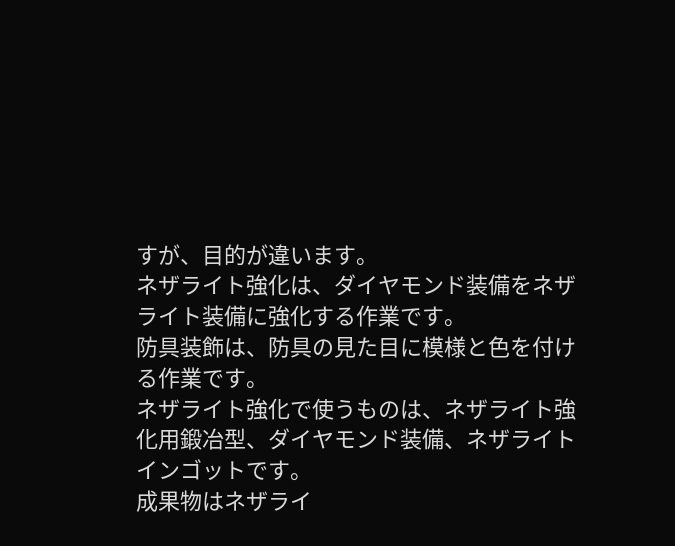すが、目的が違います。
ネザライト強化は、ダイヤモンド装備をネザライト装備に強化する作業です。
防具装飾は、防具の見た目に模様と色を付ける作業です。
ネザライト強化で使うものは、ネザライト強化用鍛冶型、ダイヤモンド装備、ネザライトインゴットです。
成果物はネザライ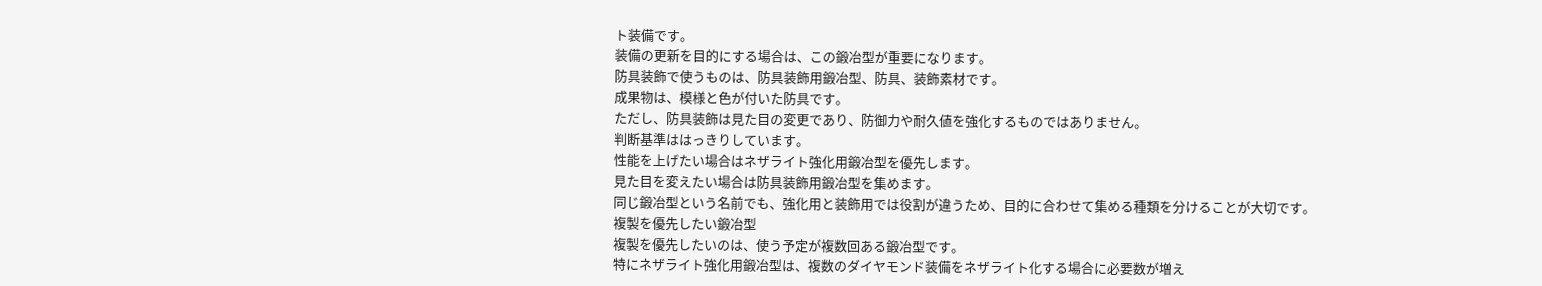ト装備です。
装備の更新を目的にする場合は、この鍛冶型が重要になります。
防具装飾で使うものは、防具装飾用鍛冶型、防具、装飾素材です。
成果物は、模様と色が付いた防具です。
ただし、防具装飾は見た目の変更であり、防御力や耐久値を強化するものではありません。
判断基準ははっきりしています。
性能を上げたい場合はネザライト強化用鍛冶型を優先します。
見た目を変えたい場合は防具装飾用鍛冶型を集めます。
同じ鍛冶型という名前でも、強化用と装飾用では役割が違うため、目的に合わせて集める種類を分けることが大切です。
複製を優先したい鍛冶型
複製を優先したいのは、使う予定が複数回ある鍛冶型です。
特にネザライト強化用鍛冶型は、複数のダイヤモンド装備をネザライト化する場合に必要数が増え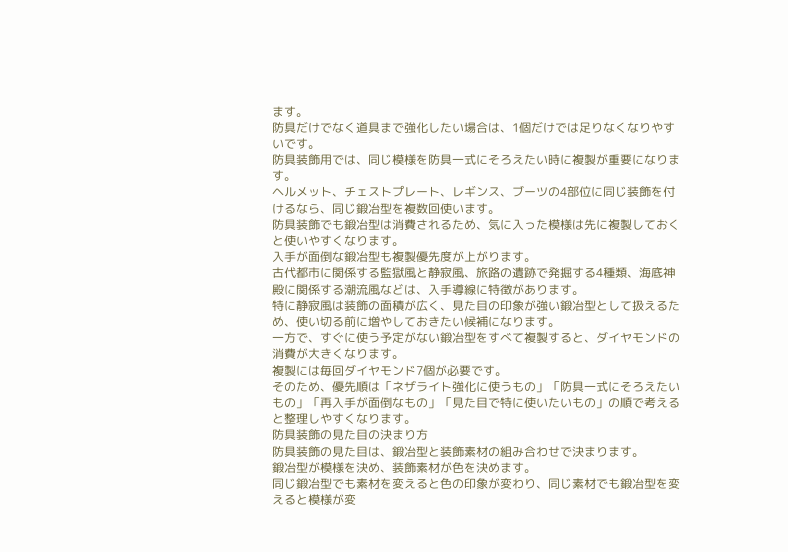ます。
防具だけでなく道具まで強化したい場合は、1個だけでは足りなくなりやすいです。
防具装飾用では、同じ模様を防具一式にそろえたい時に複製が重要になります。
ヘルメット、チェストプレート、レギンス、ブーツの4部位に同じ装飾を付けるなら、同じ鍛冶型を複数回使います。
防具装飾でも鍛冶型は消費されるため、気に入った模様は先に複製しておくと使いやすくなります。
入手が面倒な鍛冶型も複製優先度が上がります。
古代都市に関係する監獄風と静寂風、旅路の遺跡で発掘する4種類、海底神殿に関係する潮流風などは、入手導線に特徴があります。
特に静寂風は装飾の面積が広く、見た目の印象が強い鍛冶型として扱えるため、使い切る前に増やしておきたい候補になります。
一方で、すぐに使う予定がない鍛冶型をすべて複製すると、ダイヤモンドの消費が大きくなります。
複製には毎回ダイヤモンド7個が必要です。
そのため、優先順は「ネザライト強化に使うもの」「防具一式にそろえたいもの」「再入手が面倒なもの」「見た目で特に使いたいもの」の順で考えると整理しやすくなります。
防具装飾の見た目の決まり方
防具装飾の見た目は、鍛冶型と装飾素材の組み合わせで決まります。
鍛冶型が模様を決め、装飾素材が色を決めます。
同じ鍛冶型でも素材を変えると色の印象が変わり、同じ素材でも鍛冶型を変えると模様が変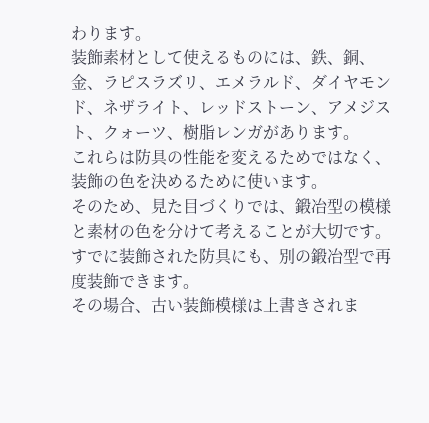わります。
装飾素材として使えるものには、鉄、銅、金、ラピスラズリ、エメラルド、ダイヤモンド、ネザライト、レッドストーン、アメジスト、クォーツ、樹脂レンガがあります。
これらは防具の性能を変えるためではなく、装飾の色を決めるために使います。
そのため、見た目づくりでは、鍛冶型の模様と素材の色を分けて考えることが大切です。
すでに装飾された防具にも、別の鍛冶型で再度装飾できます。
その場合、古い装飾模様は上書きされま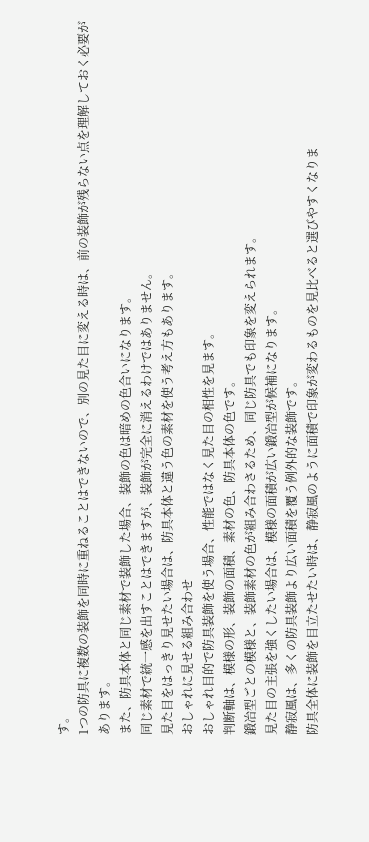す。
1つの防具に複数の装飾を同時に重ねることはできないので、別の見た目に変える時は、前の装飾が残らない点を理解しておく必要があります。
また、防具本体と同じ素材で装飾した場合、装飾の色は暗めの色合いになります。
同じ素材で統一感を出すことはできますが、装飾が完全に消えるわけではありません。
見た目をはっきり見せたい場合は、防具本体と違う色の素材を使う考え方もあります。
おしゃれに見せる組み合わせ
おしゃれ目的で防具装飾を使う場合、性能ではなく見た目の相性を見ます。
判断軸は、模様の形、装飾の面積、素材の色、防具本体の色です。
鍛冶型ごとの模様と、装飾素材の色が組み合わさるため、同じ防具でも印象を変えられます。
見た目の主張を強くしたい場合は、模様の面積が広い鍛冶型が候補になります。
静寂風は、多くの防具装飾より広い面積を覆う例外的な装飾です。
防具全体に装飾を目立たせたい時は、静寂風のように面積で印象が変わるものを見比べると選びやすくなりま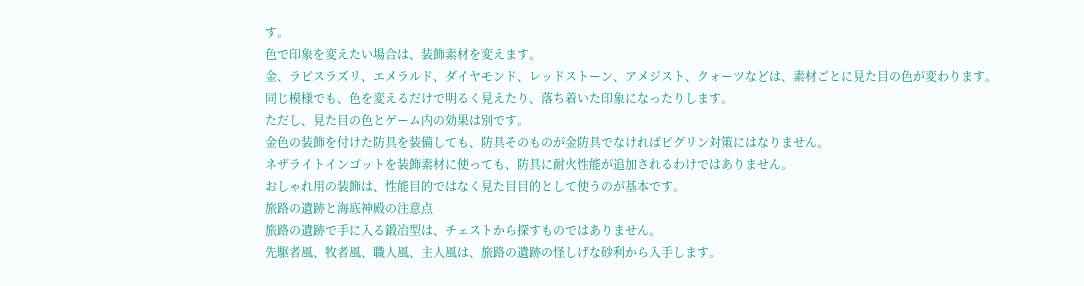す。
色で印象を変えたい場合は、装飾素材を変えます。
金、ラピスラズリ、エメラルド、ダイヤモンド、レッドストーン、アメジスト、クォーツなどは、素材ごとに見た目の色が変わります。
同じ模様でも、色を変えるだけで明るく見えたり、落ち着いた印象になったりします。
ただし、見た目の色とゲーム内の効果は別です。
金色の装飾を付けた防具を装備しても、防具そのものが金防具でなければピグリン対策にはなりません。
ネザライトインゴットを装飾素材に使っても、防具に耐火性能が追加されるわけではありません。
おしゃれ用の装飾は、性能目的ではなく見た目目的として使うのが基本です。
旅路の遺跡と海底神殿の注意点
旅路の遺跡で手に入る鍛冶型は、チェストから探すものではありません。
先駆者風、牧者風、職人風、主人風は、旅路の遺跡の怪しげな砂利から入手します。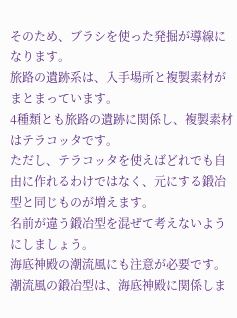そのため、ブラシを使った発掘が導線になります。
旅路の遺跡系は、入手場所と複製素材がまとまっています。
4種類とも旅路の遺跡に関係し、複製素材はテラコッタです。
ただし、テラコッタを使えばどれでも自由に作れるわけではなく、元にする鍛冶型と同じものが増えます。
名前が違う鍛冶型を混ぜて考えないようにしましょう。
海底神殿の潮流風にも注意が必要です。
潮流風の鍛冶型は、海底神殿に関係しま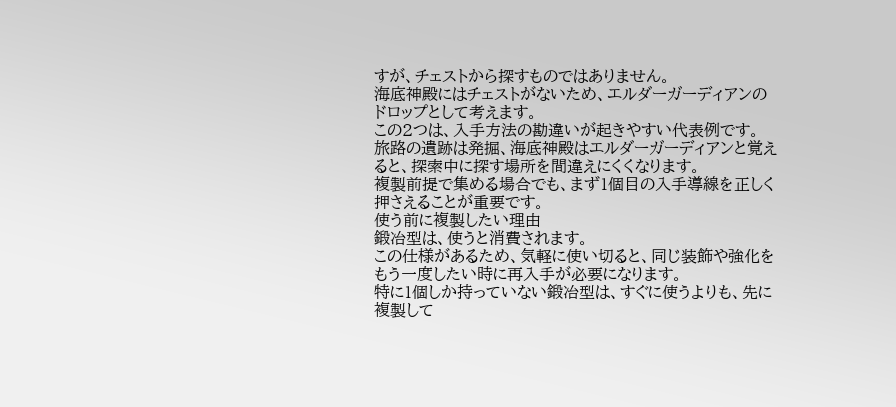すが、チェストから探すものではありません。
海底神殿にはチェストがないため、エルダーガーディアンのドロップとして考えます。
この2つは、入手方法の勘違いが起きやすい代表例です。
旅路の遺跡は発掘、海底神殿はエルダーガーディアンと覚えると、探索中に探す場所を間違えにくくなります。
複製前提で集める場合でも、まず1個目の入手導線を正しく押さえることが重要です。
使う前に複製したい理由
鍛冶型は、使うと消費されます。
この仕様があるため、気軽に使い切ると、同じ装飾や強化をもう一度したい時に再入手が必要になります。
特に1個しか持っていない鍛冶型は、すぐに使うよりも、先に複製して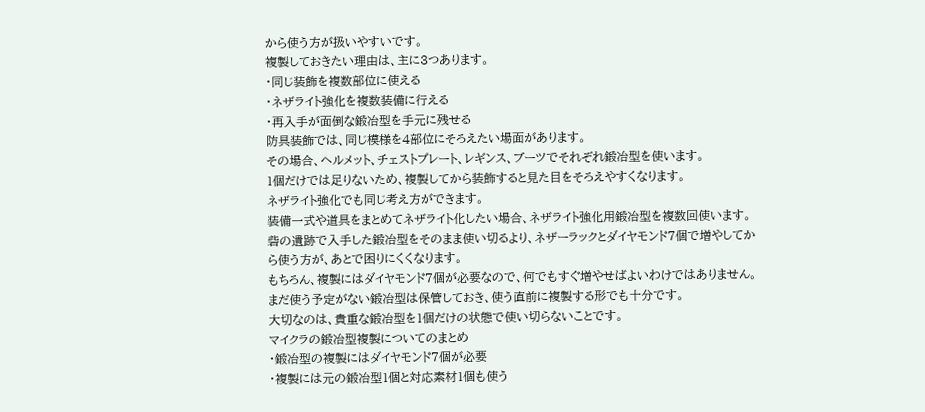から使う方が扱いやすいです。
複製しておきたい理由は、主に3つあります。
・同じ装飾を複数部位に使える
・ネザライト強化を複数装備に行える
・再入手が面倒な鍛冶型を手元に残せる
防具装飾では、同じ模様を4部位にそろえたい場面があります。
その場合、ヘルメット、チェストプレート、レギンス、ブーツでそれぞれ鍛冶型を使います。
1個だけでは足りないため、複製してから装飾すると見た目をそろえやすくなります。
ネザライト強化でも同じ考え方ができます。
装備一式や道具をまとめてネザライト化したい場合、ネザライト強化用鍛冶型を複数回使います。
砦の遺跡で入手した鍛冶型をそのまま使い切るより、ネザーラックとダイヤモンド7個で増やしてから使う方が、あとで困りにくくなります。
もちろん、複製にはダイヤモンド7個が必要なので、何でもすぐ増やせばよいわけではありません。
まだ使う予定がない鍛冶型は保管しておき、使う直前に複製する形でも十分です。
大切なのは、貴重な鍛冶型を1個だけの状態で使い切らないことです。
マイクラの鍛冶型複製についてのまとめ
・鍛冶型の複製にはダイヤモンド7個が必要
・複製には元の鍛冶型1個と対応素材1個も使う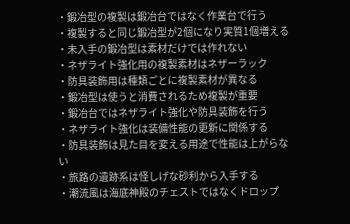・鍛冶型の複製は鍛冶台ではなく作業台で行う
・複製すると同じ鍛冶型が2個になり実質1個増える
・未入手の鍛冶型は素材だけでは作れない
・ネザライト強化用の複製素材はネザーラック
・防具装飾用は種類ごとに複製素材が異なる
・鍛冶型は使うと消費されるため複製が重要
・鍛冶台ではネザライト強化や防具装飾を行う
・ネザライト強化は装備性能の更新に関係する
・防具装飾は見た目を変える用途で性能は上がらない
・旅路の遺跡系は怪しげな砂利から入手する
・潮流風は海底神殿のチェストではなくドロップ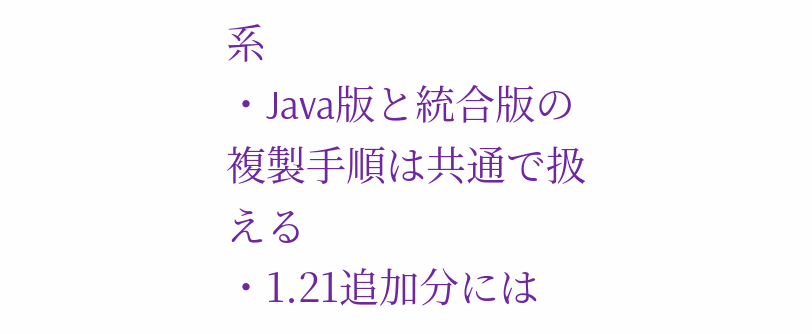系
・Java版と統合版の複製手順は共通で扱える
・1.21追加分には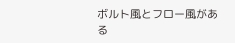ボルト風とフロー風がある